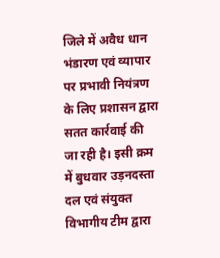जिले में अवैध धान भंडारण एवं व्यापार पर प्रभावी नियंत्रण के लिए प्रशासन द्वारा सतत कार्रवाई की जा रही है। इसी क्रम में बुधवार उड़नदस्ता दल एवं संयुक्त विभागीय टीम द्वारा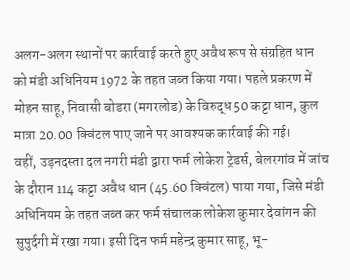अलग-अलग स्थानों पर कार्रवाई करते हुए अवैध रूप से संग्रहित धान को मंडी अधिनियम 1972 के तहत जब्त किया गया। पहले प्रकरण में मोहन साहू, निवासी बोडरा (मगरलोड) के विरुद्ध 50 कट्टा धान, कुल मात्रा 20.00 क्विंटल पाए जाने पर आवश्यक कार्रवाई की गई।
वहीं, उड़नदस्ता दल नगरी मंडी द्वारा फर्म लोकेश ट्रेडर्स, बेलरगांव में जांच के दौरान 114 कट्टा अवैध धान (45.60 क्विंटल) पाया गया, जिसे मंडी अधिनियम के तहत जब्त कर फर्म संचालक लोकेश कुमार देवांगन की सुपुर्दगी में रखा गया। इसी दिन फर्म महेन्द्र कुमार साहू, भू-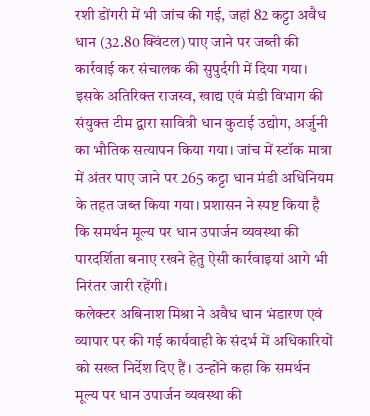रशी डोंगरी में भी जांच की गई, जहां 82 कट्टा अवैध धान (32.80 क्विंटल) पाए जाने पर जब्ती की कार्रवाई कर संचालक की सुपुर्दगी में दिया गया।
इसके अतिरिक्त राजस्व, खाद्य एवं मंडी विभाग की संयुक्त टीम द्वारा सावित्री धान कुटाई उद्योग, अर्जुनी का भौतिक सत्यापन किया गया। जांच में स्टॉक मात्रा में अंतर पाए जाने पर 265 कट्टा धान मंडी अधिनियम के तहत जब्त किया गया। प्रशासन ने स्पष्ट किया है कि समर्थन मूल्य पर धान उपार्जन व्यवस्था की पारदर्शिता बनाए रखने हेतु ऐसी कार्रवाइयां आगे भी निरंतर जारी रहेंगी।
कलेक्टर अबिनाश मिश्रा ने अवैध धान भंडारण एवं व्यापार पर की गई कार्यवाही के संदर्भ में अधिकारियों को सख्त निर्देश दिए हैं। उन्होंने कहा कि समर्थन मूल्य पर धान उपार्जन व्यवस्था की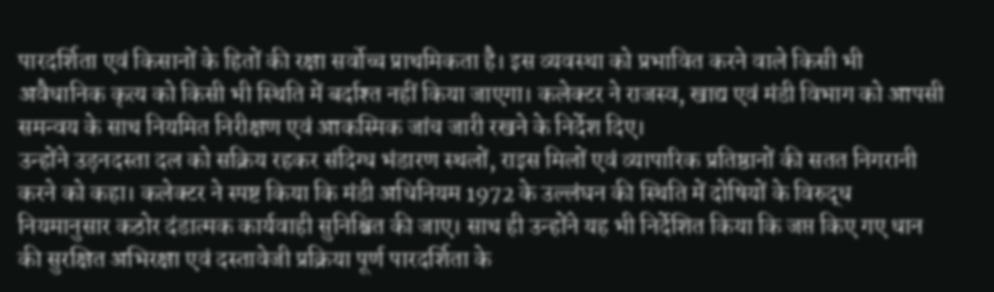पारदर्शिता एवं किसानों के हितों की रक्षा सर्वोच्च प्राथमिकता है। इस व्यवस्था को प्रभावित करने वाले किसी भी अवैधानिक कृत्य को किसी भी स्थिति में बर्दाश्त नहीं किया जाएगा। कलेक्टर ने राजस्व, खाद्य एवं मंडी विभाग को आपसी समन्वय के साथ नियमित निरीक्षण एवं आकस्मिक जांच जारी रखने के निर्देश दिए।
उन्होंने उड़नदस्ता दल को सक्रिय रहकर संदिग्ध भंडारण स्थलों, राइस मिलों एवं व्यापारिक प्रतिष्ठानों की सतत निगरानी करने को कहा। कलेक्टर ने स्पष्ट किया कि मंडी अधिनियम 1972 के उल्लंघन की स्थिति में दोषियों के विरुद्ध नियमानुसार कठोर दंडात्मक कार्यवाही सुनिश्चित की जाए। साथ ही उन्होंने यह भी निर्देशित किया कि जप्त किए गए धान की सुरक्षित अभिरक्षा एवं दस्तावेजी प्रक्रिया पूर्ण पारदर्शिता के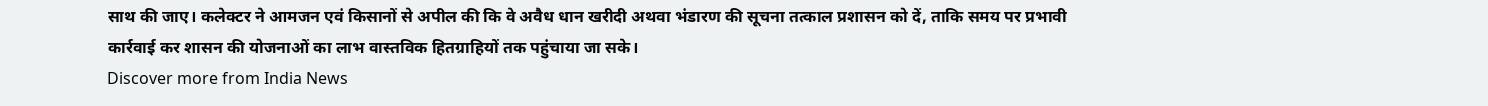साथ की जाए। कलेक्टर ने आमजन एवं किसानों से अपील की कि वे अवैध धान खरीदी अथवा भंडारण की सूचना तत्काल प्रशासन को दें, ताकि समय पर प्रभावी कार्रवाई कर शासन की योजनाओं का लाभ वास्तविक हितग्राहियों तक पहुंचाया जा सके।
Discover more from India News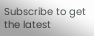Subscribe to get the latest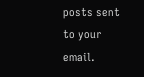posts sent to your email.